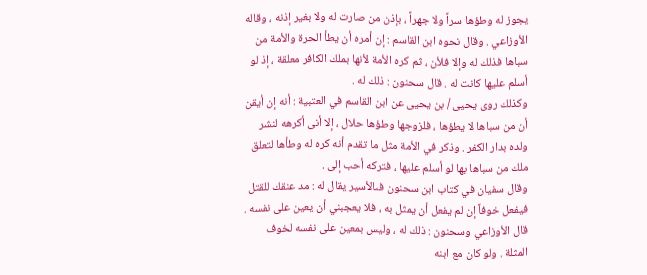يجوز له وطؤها سراً ولا جهراً ، بإذن من صارت له ولا بغير إذنه ، وقاله الأوزاعي . وقال نحوه ابن القاسم : إن أمره أن يطأ الحرة والأمة من سباها فذلك له وإلا فلأن ، ثم كره الأمة لأنها بملك الكافر معلقة ، إذ لو أسلم عليها كانت له . قال سحنون : ذلك له .
وكذلك روى يحيى / بن يحيى عن ابن القاسم في العتبية : أنه إن أيقن أن من سباها لا يطؤها ، فلزوجها وطؤها حلال ، إلا أنى أكرهه لنشر ولده بدار الكفر . وذكر في الأمة مثل ما تقدم أنه كره له وطأها لتعلق ملك من سباها بها لو أسلم عليها ، فتركه أحب إلى .
وقال سفيان في كتاب ابن سحنون فىالأسير يقال له : مد عنقك للقتل فيفعل خوفاً إن لم يفعل أن يمثل به ، فلا يعجبني أن يعين على نفسه . قال الأوزاعي وسحنون : ذلك له ، وليس بمعين على نفسه لخوف المثلة . ولو كان مع ابنه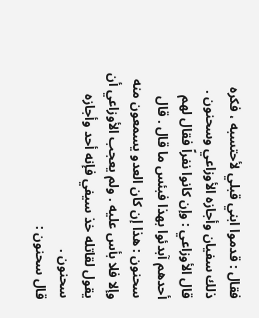فقال : قدموا ابني قبلي لأحتسبه ، فكره ذلك سفيان وأجازه الأوزاعي وسحنون . قال الأوزاعي : وإن كانوا نفراً فقال لهم أحدهم آبدئوا بهذا فبئس ما قال . قال سحنون : هذا إن كان العدو يسمعون منه وإلا فلا بأس عليه . ولم يعجب الأوزاعي أن يقول لقاتله خذ سيفي فإنه أحد وأجازه سحنون .
قال سحنون :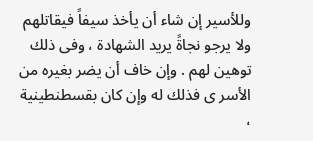وللأسير إن شاء أن يأخذ سيفاً فيقاتلهم ولا يرجو نجاةً يريد الشهادة ، وفى ذلك توهين لهم . وإن خاف أن يضر بغيره من الأسر ى فذلك له وإن كان بقسطنطينية ،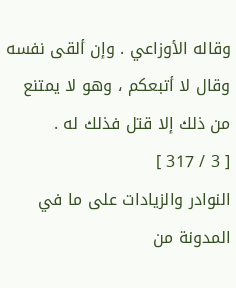وقاله الأوزاعي . وإن ألقى نفسه وقال لا أتبعكم ، وهو لا يمتنع من ذلك إلا قتل فذلك له .
[ 3 / 317 ]
النوادر والزيادات على ما في المدونة من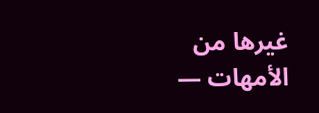غيرها من الأمهات —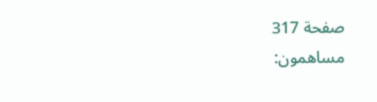صفحة 317
مساهمون: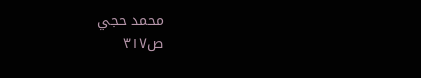محمد حجي
ص٣١٧